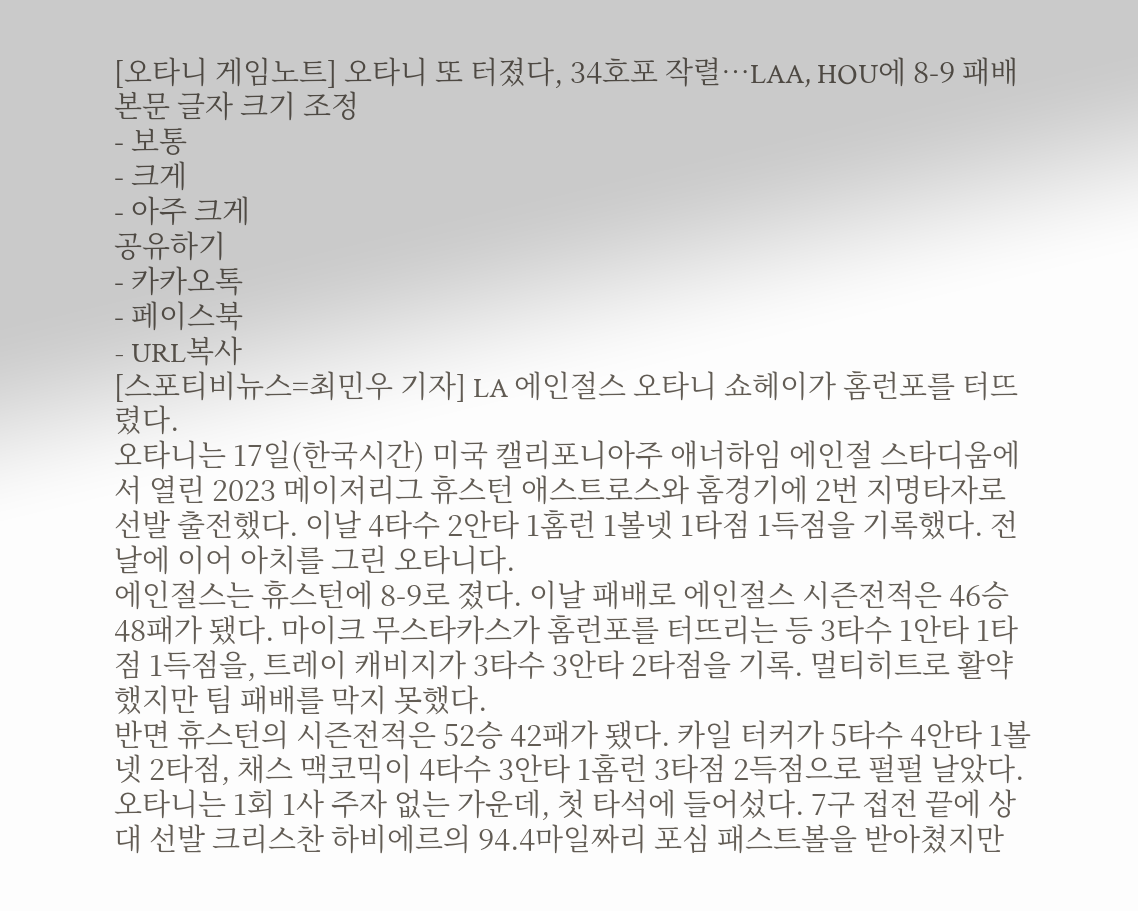[오타니 게임노트] 오타니 또 터졌다, 34호포 작렬…LAA, HOU에 8-9 패배
본문 글자 크기 조정
- 보통
- 크게
- 아주 크게
공유하기
- 카카오톡
- 페이스북
- URL복사
[스포티비뉴스=최민우 기자] LA 에인절스 오타니 쇼헤이가 홈런포를 터뜨렸다.
오타니는 17일(한국시간) 미국 캘리포니아주 애너하임 에인절 스타디움에서 열린 2023 메이저리그 휴스턴 애스트로스와 홈경기에 2번 지명타자로 선발 출전했다. 이날 4타수 2안타 1홈런 1볼넷 1타점 1득점을 기록했다. 전날에 이어 아치를 그린 오타니다.
에인절스는 휴스턴에 8-9로 졌다. 이날 패배로 에인절스 시즌전적은 46승 48패가 됐다. 마이크 무스타카스가 홈런포를 터뜨리는 등 3타수 1안타 1타점 1득점을, 트레이 캐비지가 3타수 3안타 2타점을 기록. 멀티히트로 활약했지만 팀 패배를 막지 못했다.
반면 휴스턴의 시즌전적은 52승 42패가 됐다. 카일 터커가 5타수 4안타 1볼넷 2타점, 채스 맥코믹이 4타수 3안타 1홈런 3타점 2득점으로 펄펄 날았다.
오타니는 1회 1사 주자 없는 가운데, 첫 타석에 들어섰다. 7구 접전 끝에 상대 선발 크리스찬 하비에르의 94.4마일짜리 포심 패스트볼을 받아쳤지만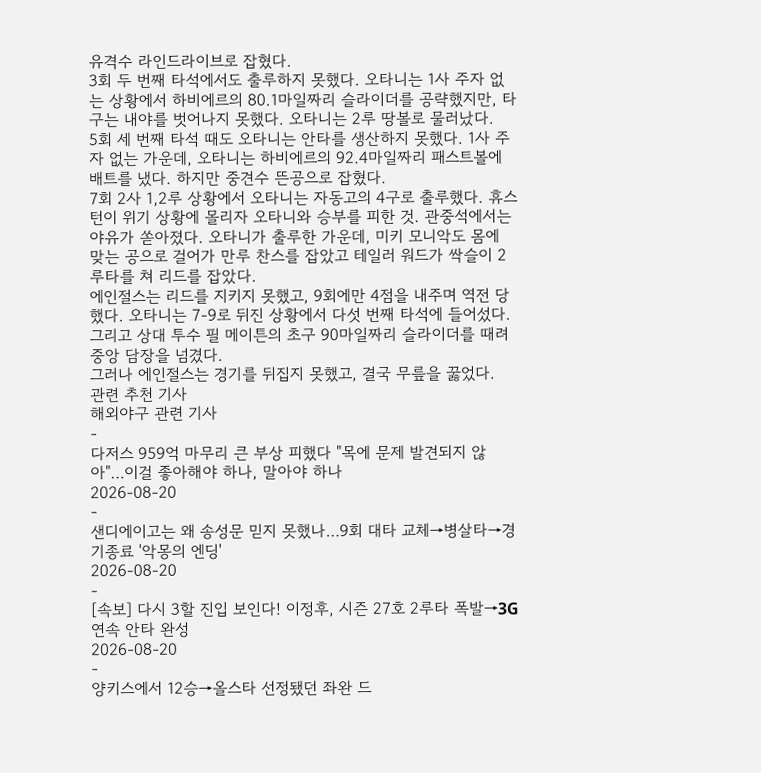유격수 라인드라이브로 잡혔다.
3회 두 번째 타석에서도 출루하지 못했다. 오타니는 1사 주자 없는 상황에서 하비에르의 80.1마일짜리 슬라이더를 공략했지만, 타구는 내야를 벗어나지 못했다. 오타니는 2루 땅볼로 물러났다.
5회 세 번째 타석 때도 오타니는 안타를 생산하지 못했다. 1사 주자 없는 가운데, 오타니는 하비에르의 92.4마일짜리 패스트볼에 배트를 냈다. 하지만 중견수 뜬공으로 잡혔다.
7회 2사 1,2루 상황에서 오타니는 자동고의 4구로 출루했다. 휴스턴이 위기 상황에 몰리자 오타니와 승부를 피한 것. 관중석에서는 야유가 쏟아졌다. 오타니가 출루한 가운데, 미키 모니악도 몸에 맞는 공으로 걸어가 만루 찬스를 잡았고 테일러 워드가 싹슬이 2루타를 쳐 리드를 잡았다.
에인절스는 리드를 지키지 못했고, 9회에만 4점을 내주며 역전 당했다. 오타니는 7-9로 뒤진 상황에서 다섯 번째 타석에 들어섰다. 그리고 상대 투수 필 메이튼의 초구 90마일짜리 슬라이더를 때려 중앙 담장을 넘겼다.
그러나 에인절스는 경기를 뒤집지 못했고, 결국 무릎을 꿇었다.
관련 추천 기사
해외야구 관련 기사
-
다저스 959억 마무리 큰 부상 피했다 "목에 문제 발견되지 않아"…이걸 좋아해야 하나, 말아야 하나
2026-08-20
-
샌디에이고는 왜 송성문 믿지 못했나…9회 대타 교체→병살타→경기종료 '악몽의 엔딩'
2026-08-20
-
[속보] 다시 3할 진입 보인다! 이정후, 시즌 27호 2루타 폭발→3G 연속 안타 완성
2026-08-20
-
양키스에서 12승→올스타 선정됐던 좌완 드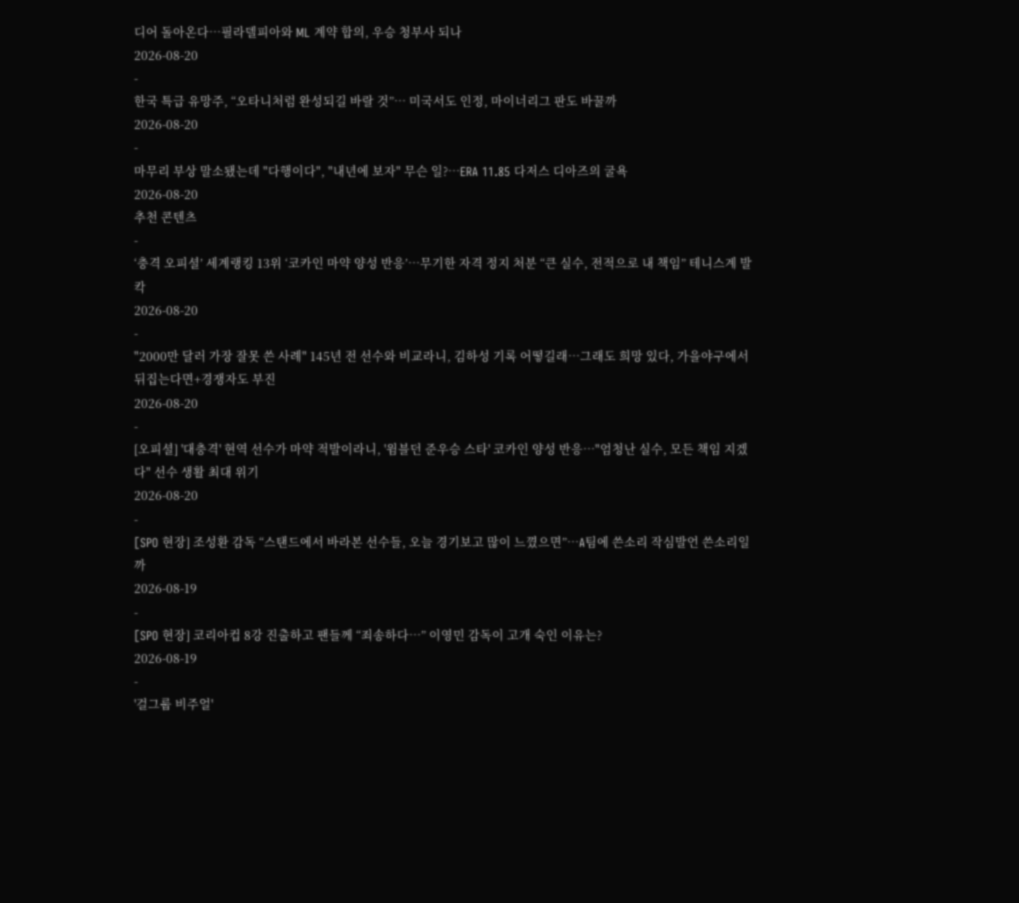디어 돌아온다…필라델피아와 ML 계약 합의, 우승 청부사 되나
2026-08-20
-
한국 특급 유망주, “오타니처럼 완성되길 바랄 것”… 미국서도 인정, 마이너리그 판도 바꿀까
2026-08-20
-
마무리 부상 말소됐는데 "다행이다", "내년에 보자" 무슨 일?…ERA 11.85 다저스 디아즈의 굴욕
2026-08-20
추천 콘텐츠
-
‘충격 오피셜’ 세계랭킹 13위 ‘코카인 마약 양성 반응’…무기한 자격 정지 처분 “큰 실수, 전적으로 내 책임” 테니스계 발칵
2026-08-20
-
"2000만 달러 가장 잘못 쓴 사례" 145년 전 선수와 비교라니, 김하성 기록 어떻길래…그래도 희망 있다, 가을야구에서 뒤집는다면+경쟁자도 부진
2026-08-20
-
[오피셜] '대충격' 현역 선수가 마약 적발이라니, '윔블던 준우승 스타' 코카인 양성 반응…"엄청난 실수, 모든 책임 지겠다" 선수 생활 최대 위기
2026-08-20
-
[SPO 현장] 조성환 감독 “스탠드에서 바라본 선수들, 오늘 경기보고 많이 느꼈으면”…A팀에 쓴소리 작심발언 쓴소리일까
2026-08-19
-
[SPO 현장] 코리아컵 8강 진출하고 팬들께 “죄송하다…” 이영민 감독이 고개 숙인 이유는?
2026-08-19
-
'걸그룹 비주얼'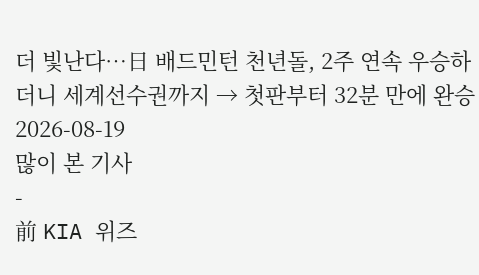더 빛난다…日 배드민턴 천년돌, 2주 연속 우승하더니 세계선수권까지 → 첫판부터 32분 만에 완승
2026-08-19
많이 본 기사
-
前 KIA 위즈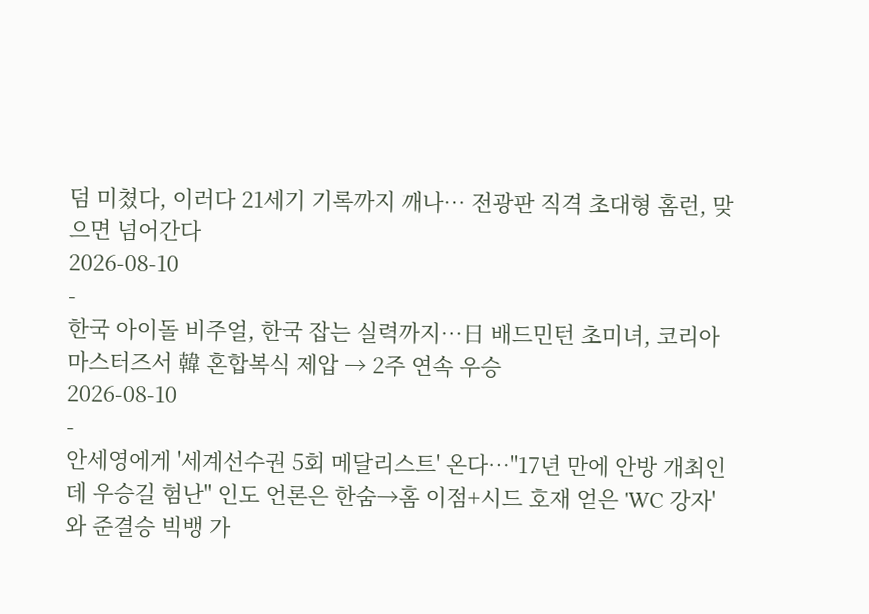덤 미쳤다, 이러다 21세기 기록까지 깨나… 전광판 직격 초대형 홈런, 맞으면 넘어간다
2026-08-10
-
한국 아이돌 비주얼, 한국 잡는 실력까지…日 배드민턴 초미녀, 코리아마스터즈서 韓 혼합복식 제압 → 2주 연속 우승
2026-08-10
-
안세영에게 '세계선수권 5회 메달리스트' 온다…"17년 만에 안방 개최인데 우승길 험난" 인도 언론은 한숨→홈 이점+시드 호재 얻은 'WC 강자'와 준결승 빅뱅 가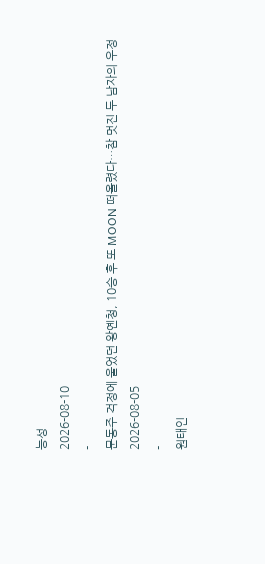능성
2026-08-10
-
문동주 걱정에 울었던 왕옌청, 10승 후 또 MOON 떠올렸다…참 멋진 두 남자의 우정
2026-08-05
-
원태인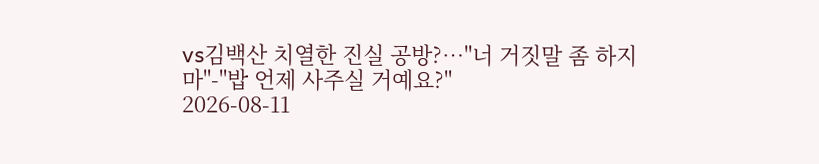vs김백산 치열한 진실 공방?…"너 거짓말 좀 하지 마"-"밥 언제 사주실 거예요?"
2026-08-11